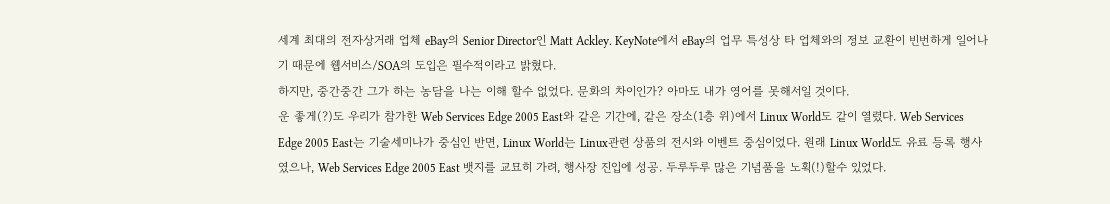세계 최대의 전자상거래 업체 eBay의 Senior Director인 Matt Ackley. KeyNote에서 eBay의 업무 특성상 타 업체와의 정보 교환이 빈번하게 일어나기 때문에 웹서비스/SOA의 도입은 필수적이라고 밝혔다.
하지만, 중간중간 그가 하는 농담을 나는 이해 할수 없었다. 문화의 차이인가? 아마도 내가 영어를 못해서일 것이다.
운 좋게(?)도 우리가 참가한 Web Services Edge 2005 East와 같은 기간에, 같은 장소(1층 위)에서 Linux World도 같이 열렸다. Web Services Edge 2005 East는 기술세미나가 중심인 반면, Linux World는 Linux관련 상품의 전시와 이벤트 중심이었다. 원래 Linux World도 유료 등록 행사였으나, Web Services Edge 2005 East 뱃지를 교묘히 가려, 행사장 진입에 성공. 두루두루 많은 기념품을 노획(!)할수 있었다.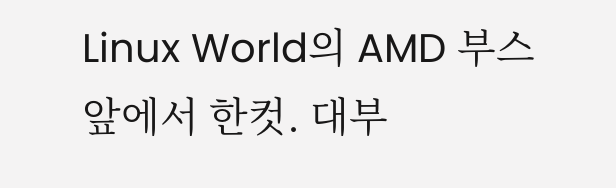Linux World의 AMD 부스 앞에서 한컷. 대부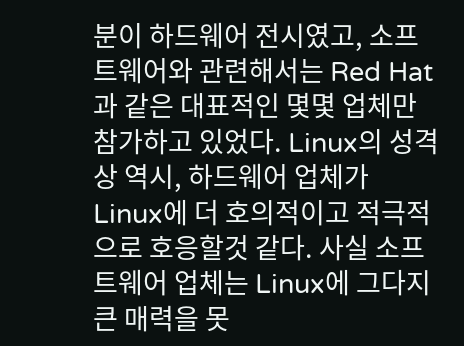분이 하드웨어 전시였고, 소프트웨어와 관련해서는 Red Hat과 같은 대표적인 몇몇 업체만 참가하고 있었다. Linux의 성격상 역시, 하드웨어 업체가 Linux에 더 호의적이고 적극적으로 호응할것 같다. 사실 소프트웨어 업체는 Linux에 그다지 큰 매력을 못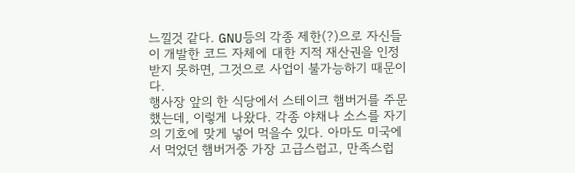느낄것 같다. GNU등의 각종 제한(?)으로 자신들이 개발한 코드 자체에 대한 지적 재산권을 인정 받지 못하면, 그것으로 사업이 불가능하기 때문이다.
행사장 앞의 한 식당에서 스테이크 햄버거를 주문했는데, 이렇게 나왔다. 각종 야채나 소스를 자기의 기호에 맞게 넣어 먹을수 있다. 아마도 미국에서 먹었던 햄버거중 가장 고급스럽고, 만족스럽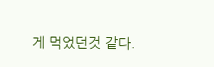게 먹었던것 같다.